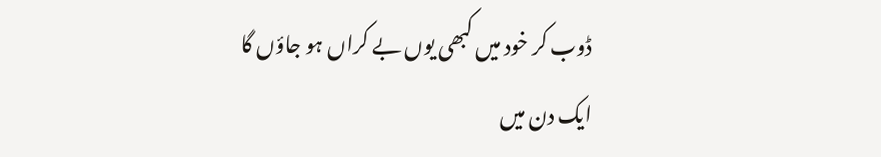ڈوب کر خود میں کبھی یوں بے کراں ہو جاؤں گا
ایک دن میں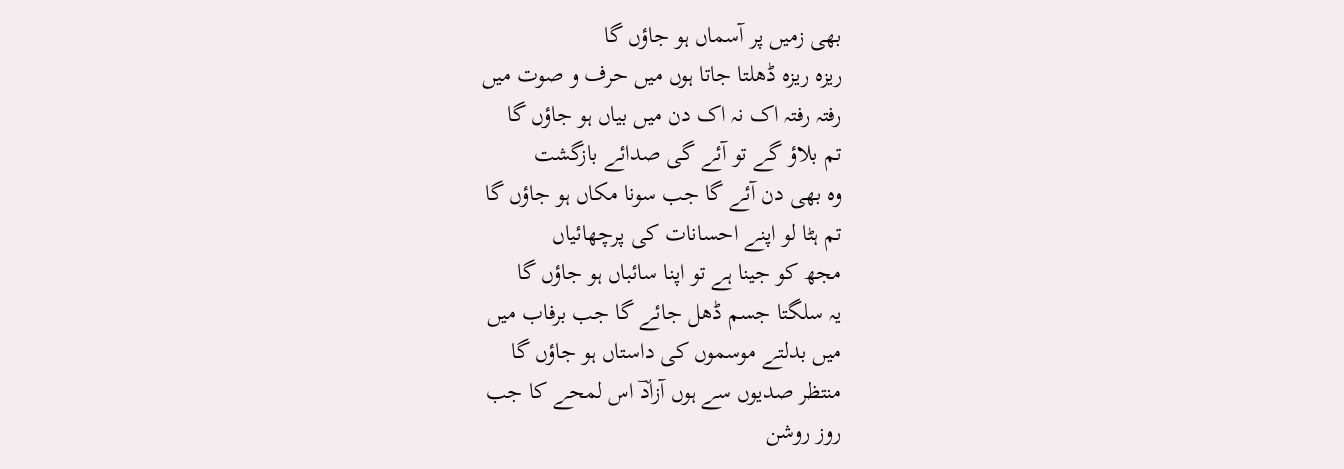بھی زمیں پر آسماں ہو جاؤں گا
ریزہ ریزہ ڈھلتا جاتا ہوں میں حرف و صوت میں
رفتہ رفتہ اک نہ اک دن میں بیاں ہو جاؤں گا
تم بلاؤ گے تو آئے گی صدائے بازگشت
وہ بھی دن آئے گا جب سونا مکاں ہو جاؤں گا
تم ہٹا لو اپنے احسانات کی پرچھائیاں
مجھ کو جینا ہے تو اپنا سائباں ہو جاؤں گا
یہ سلگتا جسم ڈھل جائے گا جب برفاب میں
میں بدلتے موسموں کی داستاں ہو جاؤں گا
منتظر صدیوں سے ہوں آزادؔ اس لمحے کا جب
روز روشن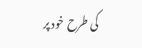کی طرح خود پر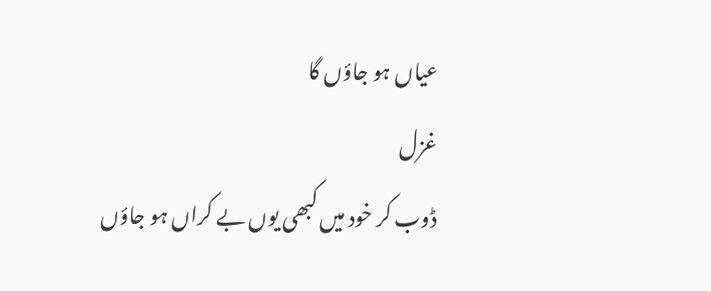عیاں ہو جاؤں گا
غزل
ڈوب کر خود میں کبھی یوں بے کراں ہو جاؤں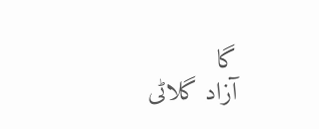گا
آزاد گلاٹی